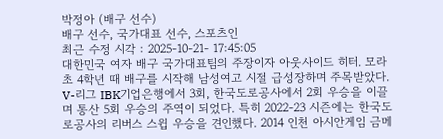박정아 (배구 선수)
배구 선수, 국가대표 선수, 스포츠인
최근 수정 시각 : 2025-10-21- 17:45:05
대한민국 여자 배구 국가대표팀의 주장이자 아웃사이드 히터. 모라초 4학년 때 배구를 시작해 남성여고 시절 급성장하며 주목받았다. V-리그 IBK기업은행에서 3회, 한국도로공사에서 2회 우승을 이끌며 통산 5회 우승의 주역이 되었다. 특히 2022-23 시즌에는 한국도로공사의 리버스 스윕 우승을 견인했다. 2014 인천 아시안게임 금메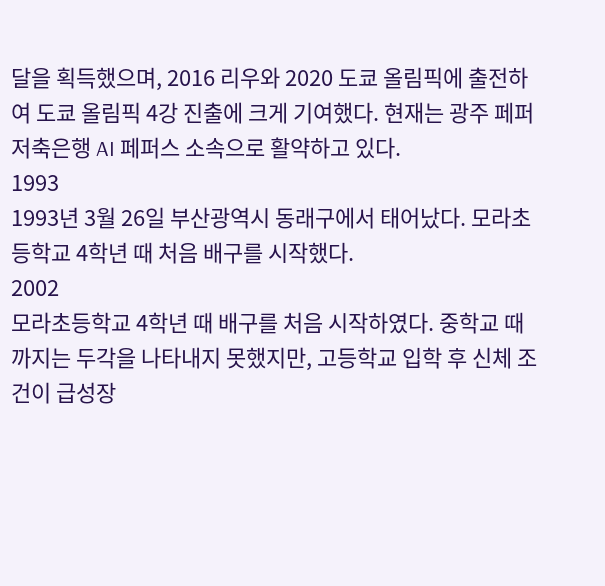달을 획득했으며, 2016 리우와 2020 도쿄 올림픽에 출전하여 도쿄 올림픽 4강 진출에 크게 기여했다. 현재는 광주 페퍼저축은행 AI 페퍼스 소속으로 활약하고 있다.
1993
1993년 3월 26일 부산광역시 동래구에서 태어났다. 모라초등학교 4학년 때 처음 배구를 시작했다.
2002
모라초등학교 4학년 때 배구를 처음 시작하였다. 중학교 때까지는 두각을 나타내지 못했지만, 고등학교 입학 후 신체 조건이 급성장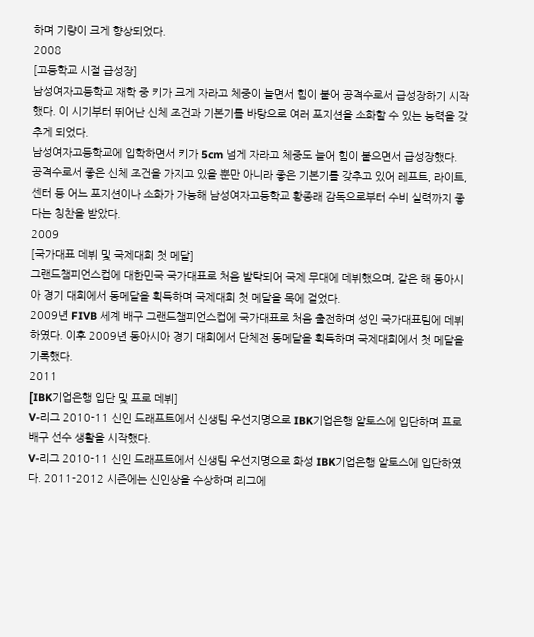하며 기량이 크게 향상되었다.
2008
[고등학교 시절 급성장]
남성여자고등학교 재학 중 키가 크게 자라고 체중이 늘면서 힘이 붙어 공격수로서 급성장하기 시작했다. 이 시기부터 뛰어난 신체 조건과 기본기를 바탕으로 여러 포지션을 소화할 수 있는 능력을 갖추게 되었다.
남성여자고등학교에 입학하면서 키가 5cm 넘게 자라고 체중도 늘어 힘이 붙으면서 급성장했다. 공격수로서 좋은 신체 조건을 가지고 있을 뿐만 아니라 좋은 기본기를 갖추고 있어 레프트, 라이트, 센터 등 어느 포지션이나 소화가 가능해 남성여자고등학교 황종래 감독으로부터 수비 실력까지 좋다는 칭찬을 받았다.
2009
[국가대표 데뷔 및 국제대회 첫 메달]
그랜드챔피언스컵에 대한민국 국가대표로 처음 발탁되어 국제 무대에 데뷔했으며, 같은 해 동아시아 경기 대회에서 동메달을 획득하며 국제대회 첫 메달을 목에 걸었다.
2009년 FIVB 세계 배구 그랜드챔피언스컵에 국가대표로 처음 출전하며 성인 국가대표팀에 데뷔하였다. 이후 2009년 동아시아 경기 대회에서 단체전 동메달을 획득하며 국제대회에서 첫 메달을 기록했다.
2011
[IBK기업은행 입단 및 프로 데뷔]
V-리그 2010-11 신인 드래프트에서 신생팀 우선지명으로 IBK기업은행 알토스에 입단하며 프로 배구 선수 생활을 시작했다.
V-리그 2010-11 신인 드래프트에서 신생팀 우선지명으로 화성 IBK기업은행 알토스에 입단하였다. 2011-2012 시즌에는 신인상을 수상하며 리그에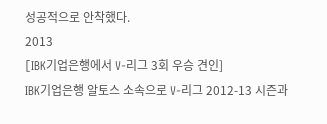성공적으로 안착했다.
2013
[IBK기업은행에서 V-리그 3회 우승 견인]
IBK기업은행 알토스 소속으로 V-리그 2012-13 시즌과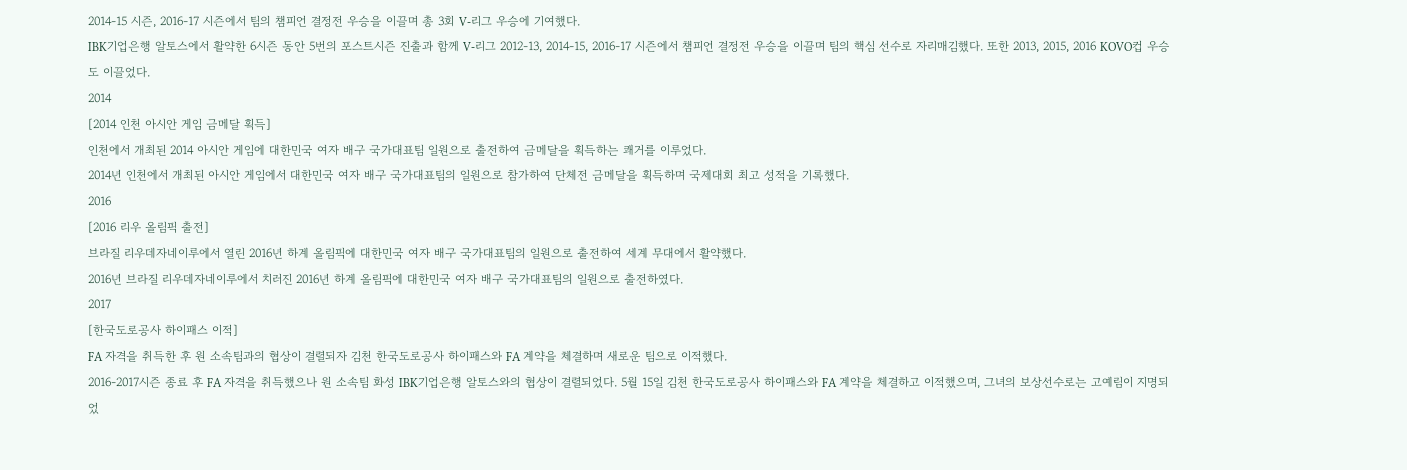2014-15 시즌, 2016-17 시즌에서 팀의 챔피언 결정전 우승을 이끌며 총 3회 V-리그 우승에 기여했다.
IBK기업은행 알토스에서 활약한 6시즌 동안 5번의 포스트시즌 진출과 함께 V-리그 2012-13, 2014-15, 2016-17 시즌에서 챔피언 결정전 우승을 이끌며 팀의 핵심 선수로 자리매김했다. 또한 2013, 2015, 2016 KOVO컵 우승도 이끌었다.
2014
[2014 인천 아시안 게임 금메달 획득]
인천에서 개최된 2014 아시안 게임에 대한민국 여자 배구 국가대표팀 일원으로 출전하여 금메달을 획득하는 쾌거를 이루었다.
2014년 인천에서 개최된 아시안 게임에서 대한민국 여자 배구 국가대표팀의 일원으로 참가하여 단체전 금메달을 획득하며 국제대회 최고 성적을 기록했다.
2016
[2016 리우 올림픽 출전]
브라질 리우데자네이루에서 열린 2016년 하계 올림픽에 대한민국 여자 배구 국가대표팀의 일원으로 출전하여 세계 무대에서 활약했다.
2016년 브라질 리우데자네이루에서 치러진 2016년 하계 올림픽에 대한민국 여자 배구 국가대표팀의 일원으로 출전하였다.
2017
[한국도로공사 하이패스 이적]
FA 자격을 취득한 후 원 소속팀과의 협상이 결렬되자 김천 한국도로공사 하이패스와 FA 계약을 체결하며 새로운 팀으로 이적했다.
2016-2017시즌 종료 후 FA 자격을 취득했으나 원 소속팀 화성 IBK기업은행 알토스와의 협상이 결렬되었다. 5월 15일 김천 한국도로공사 하이패스와 FA 계약을 체결하고 이적했으며, 그녀의 보상선수로는 고예림이 지명되었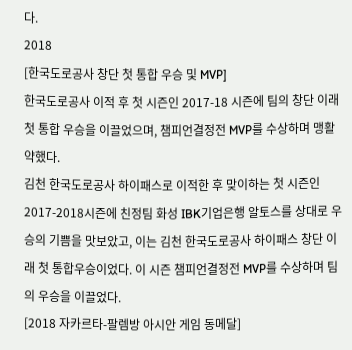다.
2018
[한국도로공사 창단 첫 통합 우승 및 MVP]
한국도로공사 이적 후 첫 시즌인 2017-18 시즌에 팀의 창단 이래 첫 통합 우승을 이끌었으며, 챔피언결정전 MVP를 수상하며 맹활약했다.
김천 한국도로공사 하이패스로 이적한 후 맞이하는 첫 시즌인 2017-2018시즌에 친정팀 화성 IBK기업은행 알토스를 상대로 우승의 기쁨을 맛보았고, 이는 김천 한국도로공사 하이패스 창단 이래 첫 통합우승이었다. 이 시즌 챔피언결정전 MVP를 수상하며 팀의 우승을 이끌었다.
[2018 자카르타-팔렘방 아시안 게임 동메달]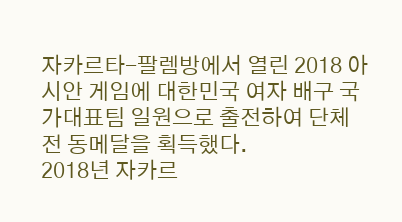자카르타-팔렘방에서 열린 2018 아시안 게임에 대한민국 여자 배구 국가대표팀 일원으로 출전하여 단체전 동메달을 획득했다.
2018년 자카르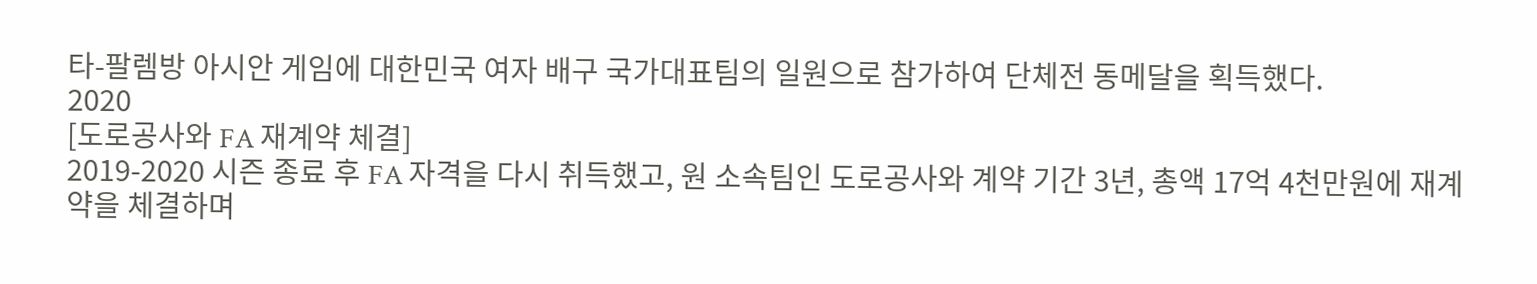타-팔렘방 아시안 게임에 대한민국 여자 배구 국가대표팀의 일원으로 참가하여 단체전 동메달을 획득했다.
2020
[도로공사와 FA 재계약 체결]
2019-2020 시즌 종료 후 FA 자격을 다시 취득했고, 원 소속팀인 도로공사와 계약 기간 3년, 총액 17억 4천만원에 재계약을 체결하며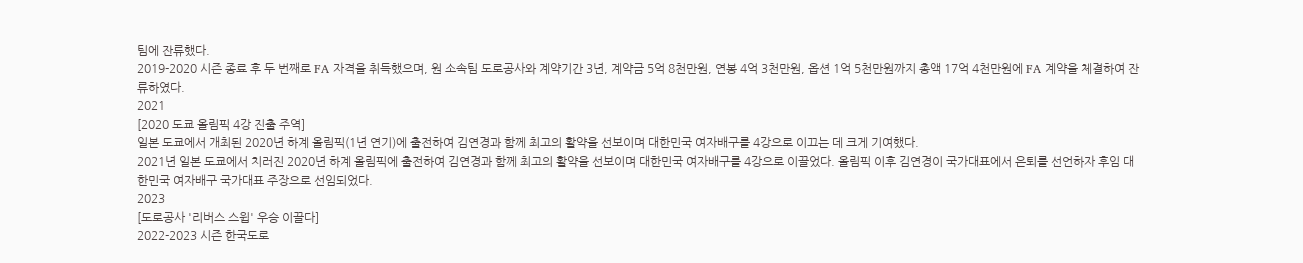팀에 잔류했다.
2019-2020 시즌 종료 후 두 번째로 FA 자격을 취득했으며, 원 소속팀 도로공사와 계약기간 3년, 계약금 5억 8천만원, 연봉 4억 3천만원, 옵션 1억 5천만원까지 총액 17억 4천만원에 FA 계약을 체결하여 잔류하였다.
2021
[2020 도쿄 올림픽 4강 진출 주역]
일본 도쿄에서 개최된 2020년 하계 올림픽(1년 연기)에 출전하여 김연경과 함께 최고의 활약을 선보이며 대한민국 여자배구를 4강으로 이끄는 데 크게 기여했다.
2021년 일본 도쿄에서 치러진 2020년 하계 올림픽에 출전하여 김연경과 함께 최고의 활약을 선보이며 대한민국 여자배구를 4강으로 이끌었다. 올림픽 이후 김연경이 국가대표에서 은퇴를 선언하자 후임 대한민국 여자배구 국가대표 주장으로 선임되었다.
2023
[도로공사 '리버스 스윕' 우승 이끌다]
2022-2023 시즌 한국도로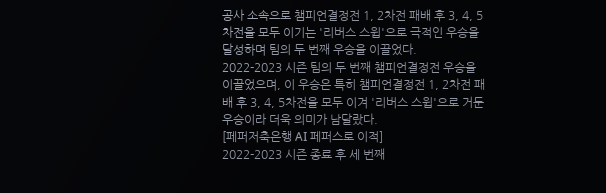공사 소속으로 챔피언결정전 1, 2차전 패배 후 3, 4, 5차전을 모두 이기는 '리버스 스윕'으로 극적인 우승을 달성하며 팀의 두 번째 우승을 이끌었다.
2022-2023 시즌 팀의 두 번째 챔피언결정전 우승을 이끌었으며, 이 우승은 특히 챔피언결정전 1, 2차전 패배 후 3, 4, 5차전을 모두 이겨 '리버스 스윕'으로 거둔 우승이라 더욱 의미가 남달랐다.
[페퍼저축은행 AI 페퍼스로 이적]
2022-2023 시즌 종료 후 세 번째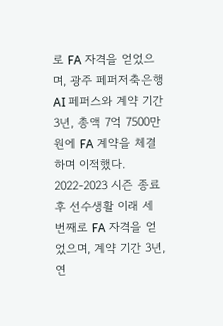로 FA 자격을 얻었으며, 광주 페퍼저축은행 AI 페퍼스와 계약 기간 3년, 총액 7억 7500만원에 FA 계약을 체결하며 이적했다.
2022-2023 시즌 종료 후 선수생활 이래 세 번째로 FA 자격을 얻었으며, 계약 기간 3년, 연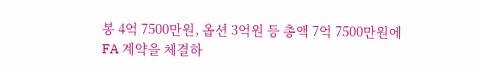봉 4억 7500만원, 옵션 3억원 등 총액 7억 7500만원에 FA 계약을 체결하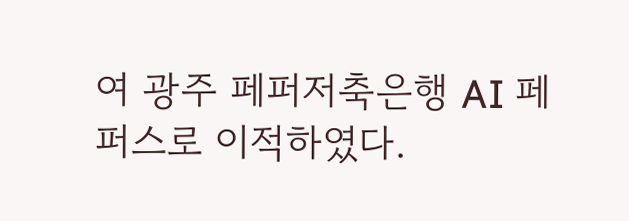여 광주 페퍼저축은행 AI 페퍼스로 이적하였다.